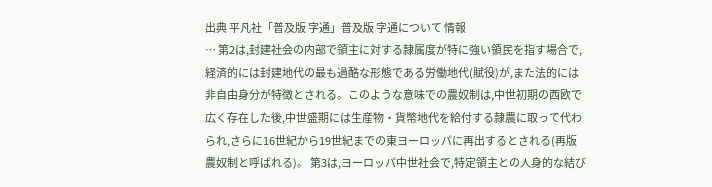出典 平凡社「普及版 字通」普及版 字通について 情報
… 第2は,封建社会の内部で領主に対する隷属度が特に強い領民を指す場合で,経済的には封建地代の最も過酷な形態である労働地代(賦役)が,また法的には非自由身分が特徴とされる。このような意味での農奴制は,中世初期の西欧で広く存在した後,中世盛期には生産物・貨幣地代を給付する隷農に取って代わられ,さらに16世紀から19世紀までの東ヨーロッパに再出するとされる(再版農奴制と呼ばれる)。 第3は,ヨーロッパ中世社会で,特定領主との人身的な結び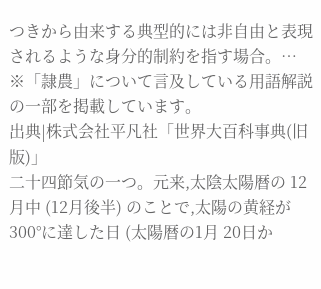つきから由来する典型的には非自由と表現されるような身分的制約を指す場合。…
※「隷農」について言及している用語解説の一部を掲載しています。
出典|株式会社平凡社「世界大百科事典(旧版)」
二十四節気の一つ。元来,太陰太陽暦の 12月中 (12月後半) のことで,太陽の黄経が 300°に達した日 (太陽暦の1月 20日か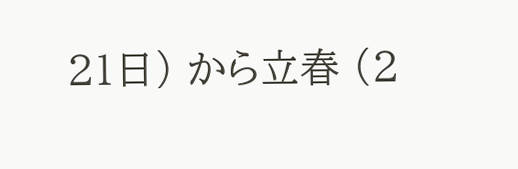21日) から立春 (2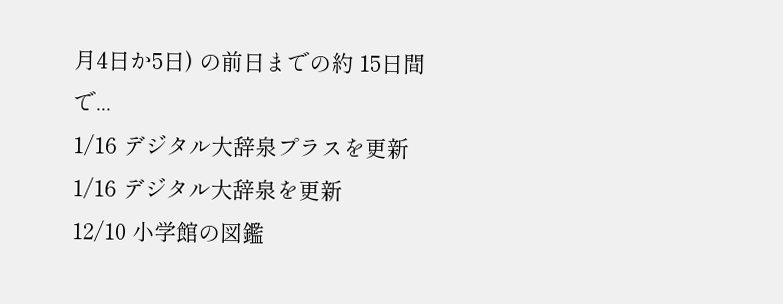月4日か5日) の前日までの約 15日間で...
1/16 デジタル大辞泉プラスを更新
1/16 デジタル大辞泉を更新
12/10 小学館の図鑑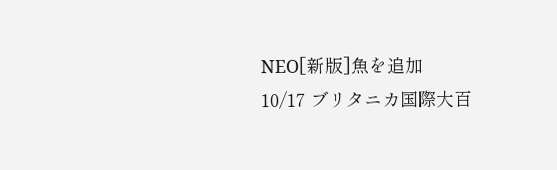NEO[新版]魚を追加
10/17 ブリタニカ国際大百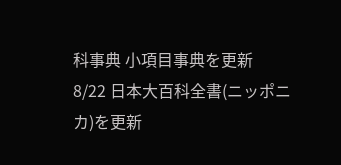科事典 小項目事典を更新
8/22 日本大百科全書(ニッポニカ)を更新